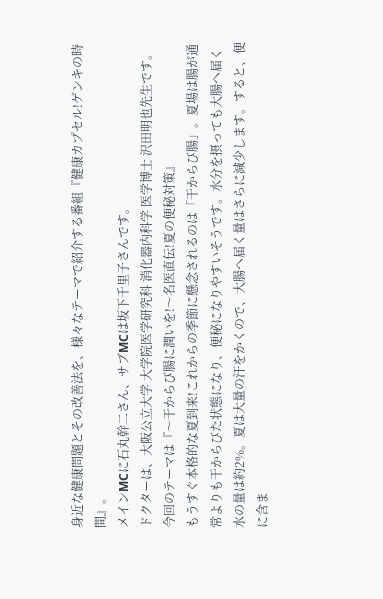身近な健康問題とその改善法を、様々なテーマで紹介する番組『健康カプセル!ゲンキの時間』。
メインMCに石丸幹二さん、サブMCは坂下千里子さんです。
ドクターは、大阪公立大学 大学院医学研究科 消化器内科学 医学博士 沢田明也先生です。
今回のテーマは『〜干からび腸に潤いを!〜名医直伝!夏の便秘対策』
もうすぐ本格的な夏到来!これからの季節に懸念されるのは「干からび腸」。夏場は腸が通常よりも干からびた状態になり、便秘になりやすいそうです。水分を摂っても大腸へ届く水の量は約2%。夏は大量の汗をかくので、大腸へ届く量はさらに減少します。すると、便に含ま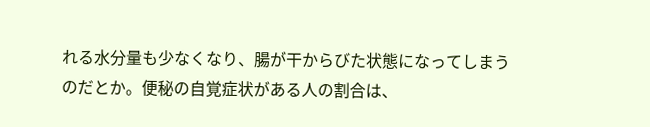れる水分量も少なくなり、腸が干からびた状態になってしまうのだとか。便秘の自覚症状がある人の割合は、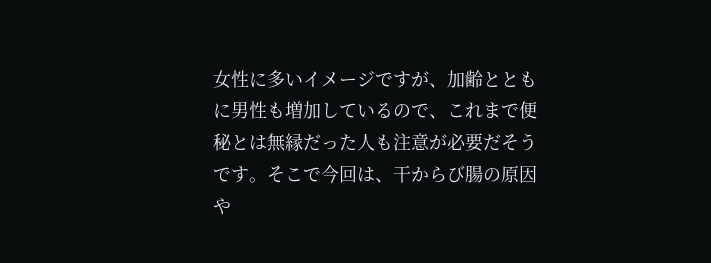女性に多いイメージですが、加齢とともに男性も増加しているので、これまで便秘とは無縁だった人も注意が必要だそうです。そこで今回は、干からび腸の原因や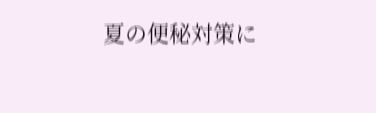夏の便秘対策に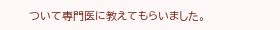ついて専門医に教えてもらいました。